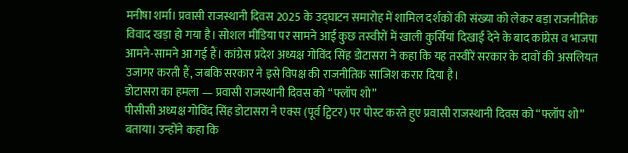मनीषा शर्मा। प्रवासी राजस्थानी दिवस 2025 के उद्घाटन समारोह में शामिल दर्शकों की संख्या को लेकर बड़ा राजनीतिक विवाद खड़ा हो गया है। सोशल मीडिया पर सामने आई कुछ तस्वीरों में खाली कुर्सियां दिखाई देने के बाद कांग्रेस व भाजपा आमने-सामने आ गई हैं। कांग्रेस प्रदेश अध्यक्ष गोविंद सिंह डोटासरा ने कहा कि यह तस्वीरें सरकार के दावों की असलियत उजागर करती हैं, जबकि सरकार ने इसे विपक्ष की राजनीतिक साजिश करार दिया है।
डोटासरा का हमला — प्रवासी राजस्थानी दिवस को “फ्लॉप शो”
पीसीसी अध्यक्ष गोविंद सिंह डोटासरा ने एक्स (पूर्व ट्विटर) पर पोस्ट करते हुए प्रवासी राजस्थानी दिवस को “फ्लॉप शो” बताया। उन्होंने कहा कि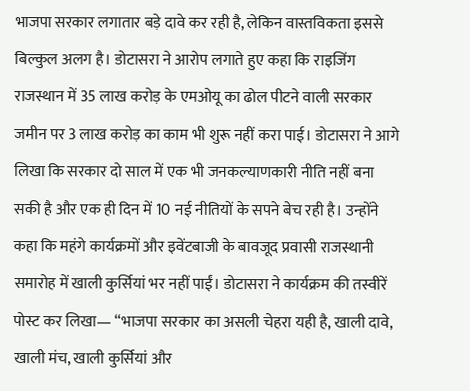भाजपा सरकार लगातार बड़े दावे कर रही है, लेकिन वास्तविकता इससे बिल्कुल अलग है। डोटासरा ने आरोप लगाते हुए कहा कि राइजिंग राजस्थान में 35 लाख करोड़ के एमओयू का ढोल पीटने वाली सरकार जमीन पर 3 लाख करोड़ का काम भी शुरू नहीं करा पाई। डोटासरा ने आगे लिखा कि सरकार दो साल में एक भी जनकल्याणकारी नीति नहीं बना सकी है और एक ही दिन में 10 नई नीतियों के सपने बेच रही है। उन्होंने कहा कि महंगे कार्यक्रमों और इवेंटबाजी के बावजूद प्रवासी राजस्थानी समारोह में खाली कुर्सियां भर नहीं पाईं। डोटासरा ने कार्यक्रम की तस्वीरें पोस्ट कर लिखा— “भाजपा सरकार का असली चेहरा यही है, खाली दावे, खाली मंच, खाली कुर्सियां और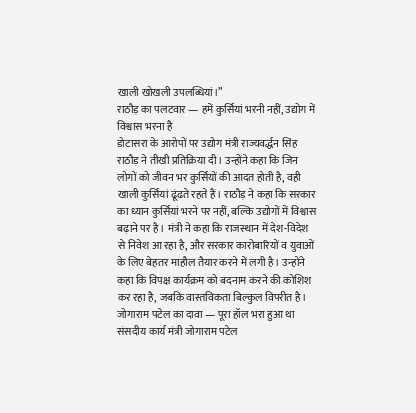खाली खोखली उपलब्धियां।”
राठौड़ का पलटवार — हमें कुर्सियां भरनी नहीं, उद्योग में विश्वास भरना है
डोटासरा के आरोपों पर उद्योग मंत्री राज्यवर्द्धन सिंह राठौड़ ने तीखी प्रतिक्रिया दी। उन्होंने कहा कि जिन लोगों को जीवन भर कुर्सियों की आदत होती है, वही खाली कुर्सियां ढूंढते रहते हैं। राठौड़ ने कहा कि सरकार का ध्यान कुर्सियां भरने पर नहीं, बल्कि उद्योगों में विश्वास बढ़ाने पर है। मंत्री ने कहा कि राजस्थान में देश-विदेश से निवेश आ रहा है, और सरकार कारोबारियों व युवाओं के लिए बेहतर माहौल तैयार करने में लगी है। उन्होंने कहा कि विपक्ष कार्यक्रम को बदनाम करने की कोशिश कर रहा है, जबकि वास्तविकता बिल्कुल विपरीत है।
जोगाराम पटेल का दावा — पूरा हॉल भरा हुआ था
संसदीय कार्य मंत्री जोगाराम पटेल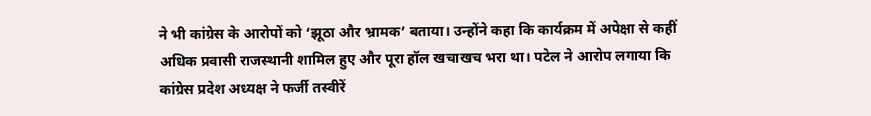ने भी कांग्रेस के आरोपों को ‘झूठा और भ्रामक’ बताया। उन्होंने कहा कि कार्यक्रम में अपेक्षा से कहीं अधिक प्रवासी राजस्थानी शामिल हुए और पूरा हॉल खचाखच भरा था। पटेल ने आरोप लगाया कि कांग्रेस प्रदेश अध्यक्ष ने फर्जी तस्वीरें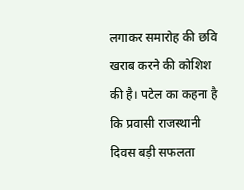लगाकर समारोह की छवि खराब करने की कोशिश की है। पटेल का कहना है कि प्रवासी राजस्थानी दिवस बड़ी सफलता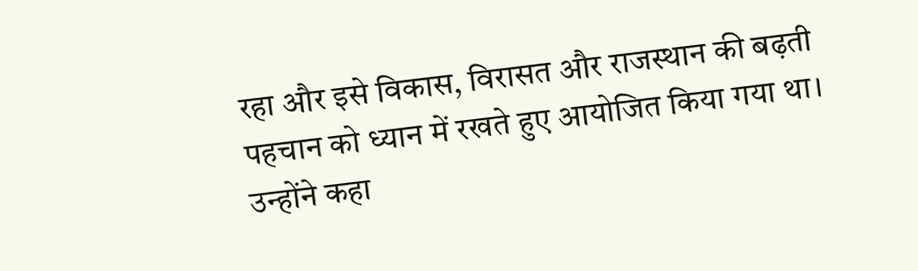रहा और इसे विकास, विरासत और राजस्थान की बढ़ती पहचान को ध्यान में रखते हुए आयोजित किया गया था। उन्होंने कहा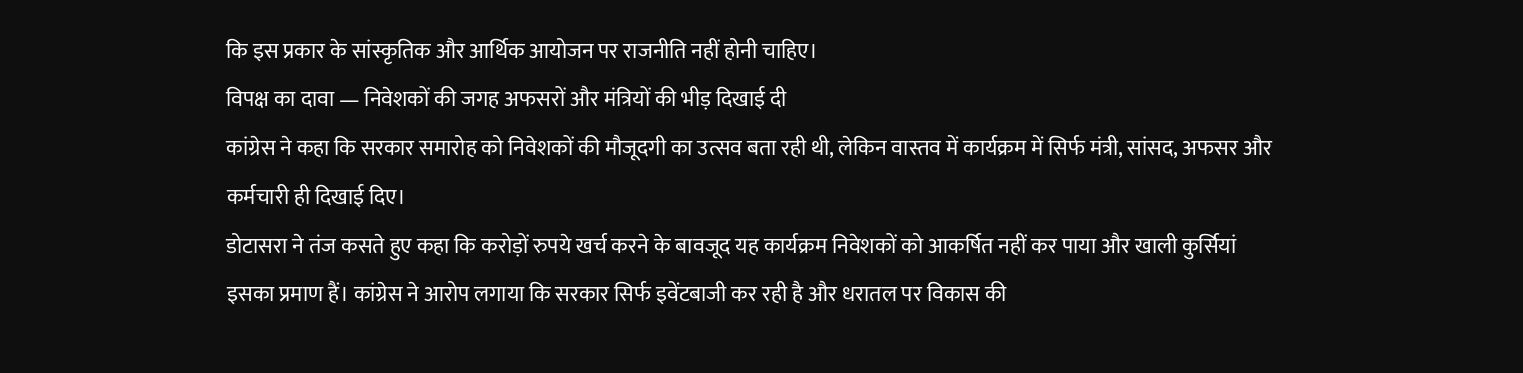कि इस प्रकार के सांस्कृतिक और आर्थिक आयोजन पर राजनीति नहीं होनी चाहिए।
विपक्ष का दावा — निवेशकों की जगह अफसरों और मंत्रियों की भीड़ दिखाई दी
कांग्रेस ने कहा कि सरकार समारोह को निवेशकों की मौजूदगी का उत्सव बता रही थी, लेकिन वास्तव में कार्यक्रम में सिर्फ मंत्री, सांसद, अफसर और कर्मचारी ही दिखाई दिए।
डोटासरा ने तंज कसते हुए कहा कि करोड़ों रुपये खर्च करने के बावजूद यह कार्यक्रम निवेशकों को आकर्षित नहीं कर पाया और खाली कुर्सियां इसका प्रमाण हैं। कांग्रेस ने आरोप लगाया कि सरकार सिर्फ इवेंटबाजी कर रही है और धरातल पर विकास की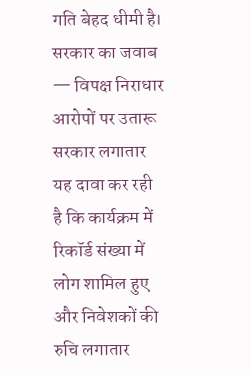गति बेहद धीमी है।
सरकार का जवाब — विपक्ष निराधार आरोपों पर उतारू
सरकार लगातार यह दावा कर रही है कि कार्यक्रम में रिकॉर्ड संख्या में लोग शामिल हुए और निवेशकों की रुचि लगातार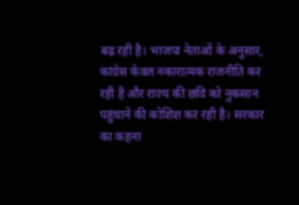बढ़ रही है। भाजपा नेताओं के अनुसार, कांग्रेस केवल नकारात्मक राजनीति कर रही है और राज्य की छवि को नुकसान पहुंचाने की कोशिश कर रही है। सरकार का कहना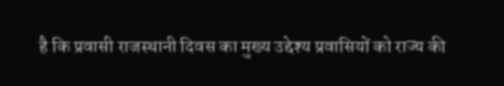है कि प्रवासी राजस्थानी दिवस का मुख्य उद्देश्य प्रवासियों को राज्य की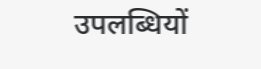उपलब्धियों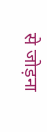से जोड़ना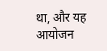था, और यह आयोजन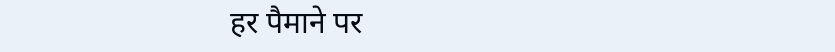हर पैमाने पर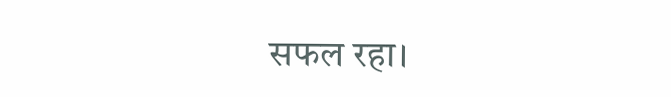सफल रहा।